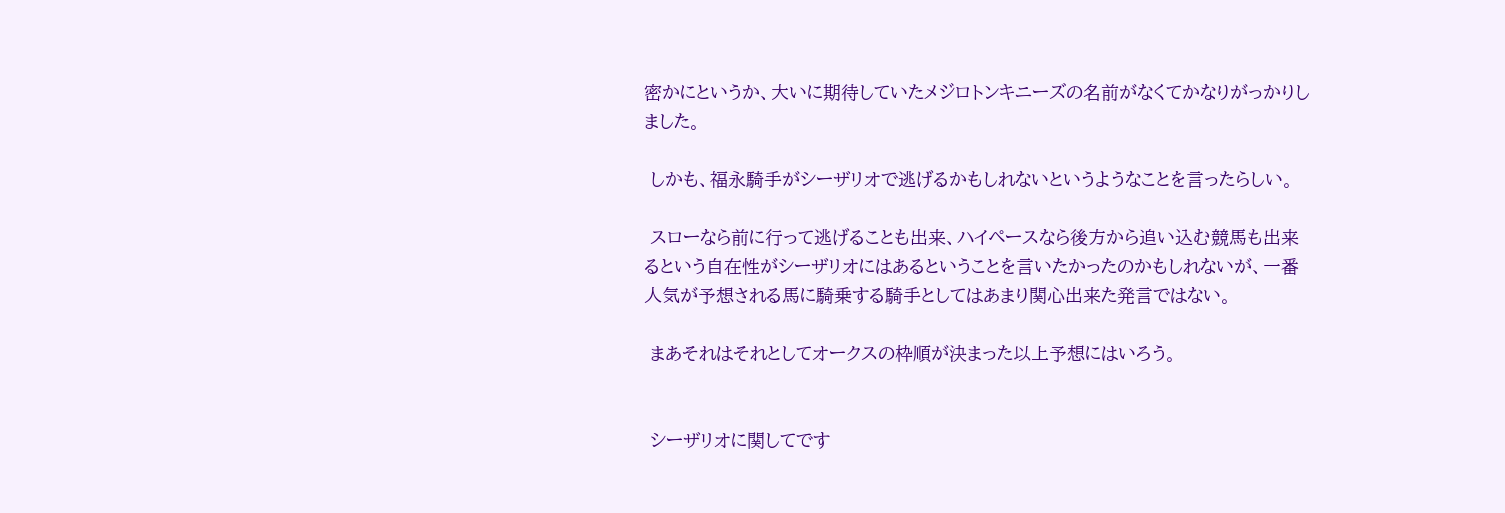密かにというか、大いに期待していたメジロトンキニーズの名前がなくてかなりがっかりしました。

 しかも、福永騎手がシーザリオで逃げるかもしれないというようなことを言ったらしい。

 スローなら前に行って逃げることも出来、ハイペースなら後方から追い込む競馬も出来るという自在性がシーザリオにはあるということを言いたかったのかもしれないが、一番人気が予想される馬に騎乗する騎手としてはあまり関心出来た発言ではない。

 まあそれはそれとしてオークスの枠順が決まった以上予想にはいろう。


 シーザリオに関してです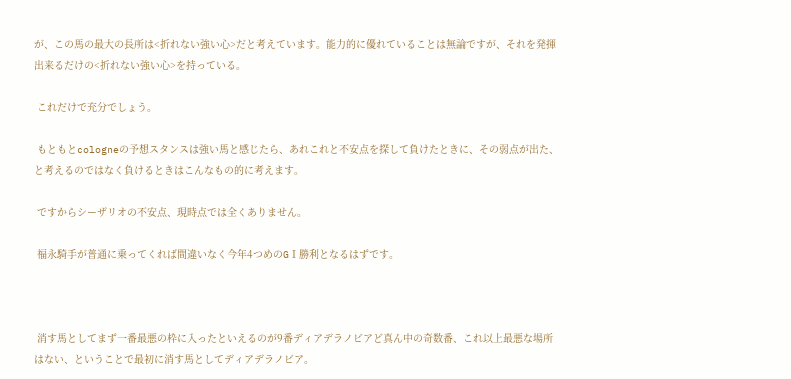が、この馬の最大の長所は<折れない強い心>だと考えています。能力的に優れていることは無論ですが、それを発揮出来るだけの<折れない強い心>を持っている。

 これだけで充分でしょう。

 もともとcologneの予想スタンスは強い馬と感じたら、あれこれと不安点を探して負けたときに、その弱点が出た、と考えるのではなく負けるときはこんなもの的に考えます。

 ですからシーザリオの不安点、現時点では全くありません。

 福永騎手が普通に乗ってくれば間違いなく今年4つめのGⅠ勝利となるはずです。



 消す馬としてまず一番最悪の枠に入ったといえるのが9番ディアデラノビアど真ん中の奇数番、これ以上最悪な場所はない、ということで最初に消す馬としてディアデラノビア。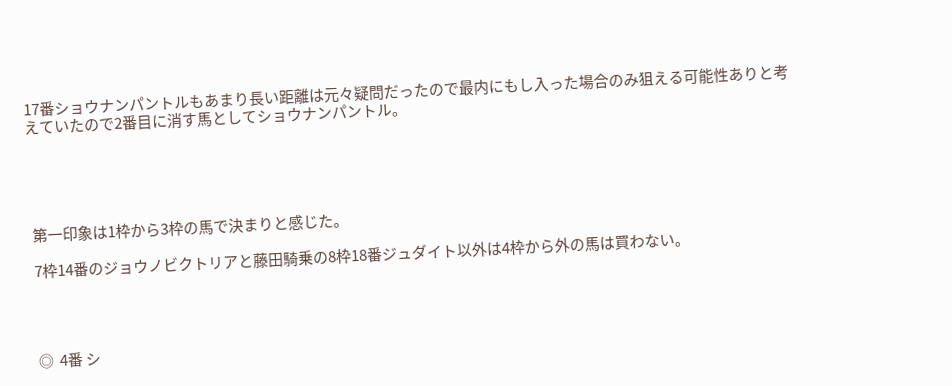17番ショウナンパントルもあまり長い距離は元々疑問だったので最内にもし入った場合のみ狙える可能性ありと考えていたので2番目に消す馬としてショウナンパントル。





 第一印象は1枠から3枠の馬で決まりと感じた。

 7枠14番のジョウノビクトリアと藤田騎乗の8枠18番ジュダイト以外は4枠から外の馬は買わない。




 ◎  4番 シ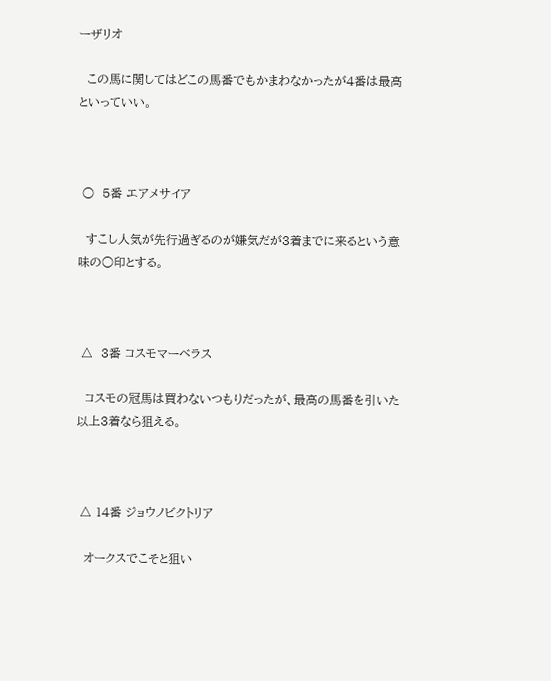ーザリオ

  この馬に関してはどこの馬番でもかまわなかったが4番は最高といっていい。



 ○  5番 エアメサイア

  すこし人気が先行過ぎるのが嫌気だが3着までに来るという意味の○印とする。



 △  3番 コスモマーベラス

  コスモの冠馬は買わないつもりだったが、最高の馬番を引いた以上3着なら狙える。



 △ 14番 ジョウノビクトリア

  オークスでこそと狙い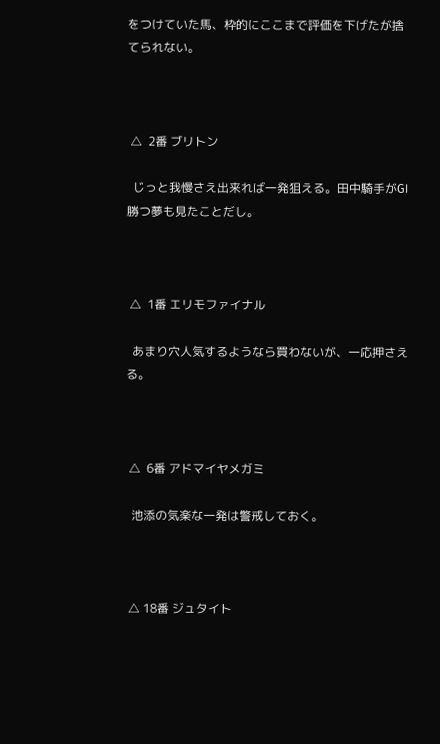をつけていた馬、枠的にここまで評価を下げたが捨てられない。



 △  2番 ブリトン

  じっと我慢さえ出来れば一発狙える。田中騎手がGⅠ勝つ夢も見たことだし。



 △  1番 エリモファイナル

  あまり穴人気するようなら買わないが、一応押さえる。



 △  6番 アドマイヤメガミ

  池添の気楽な一発は警戒しておく。



 △ 18番 ジュタイト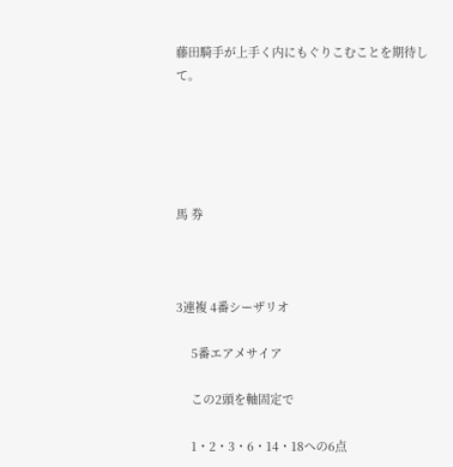藤田騎手が上手く内にもぐりこむことを期待して。





馬 券



3連複 4番シーザリオ

     5番エアメサイア

     この2頭を軸固定で

     1・2・3・6・14・18への6点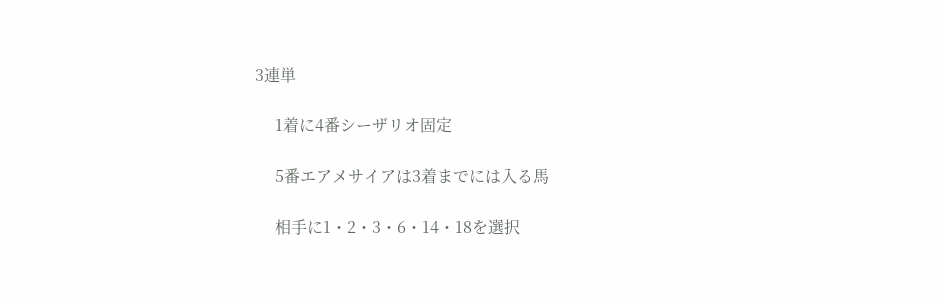3連単

     1着に4番シーザリオ固定

     5番エアメサイアは3着までには入る馬

     相手に1・2・3・6・14・18を選択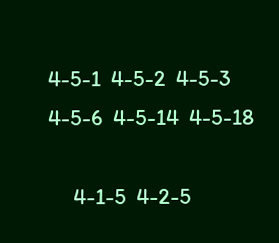4-5-1  4-5-2  4-5-3  4-5-6  4-5-14  4-5-18

     4-1-5  4-2-5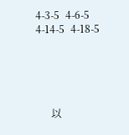4-3-5  4-6-5  4-14-5  4-18-5





     以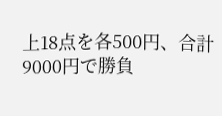上18点を各500円、合計9000円で勝負